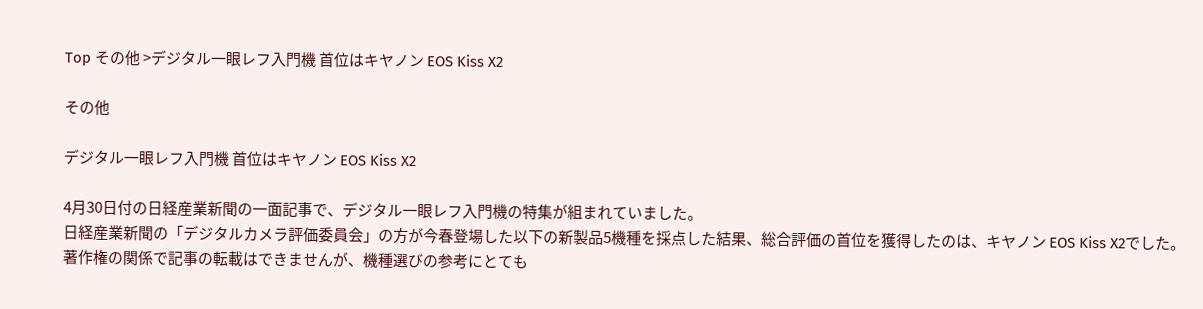Top その他 >デジタル一眼レフ入門機 首位はキヤノン EOS Kiss X2

その他

デジタル一眼レフ入門機 首位はキヤノン EOS Kiss X2

4月30日付の日経産業新聞の一面記事で、デジタル一眼レフ入門機の特集が組まれていました。
日経産業新聞の「デジタルカメラ評価委員会」の方が今春登場した以下の新製品5機種を採点した結果、総合評価の首位を獲得したのは、キヤノン EOS Kiss X2でした。
著作権の関係で記事の転載はできませんが、機種選びの参考にとても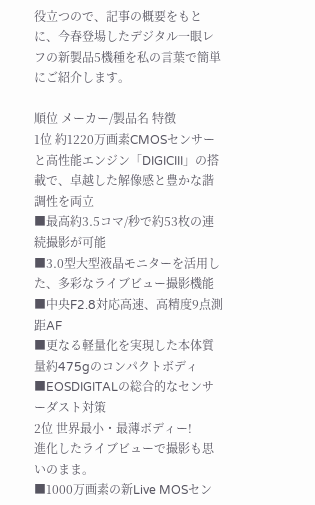役立つので、記事の概要をもとに、今春登場したデジタル一眼レフの新製品5機種を私の言葉で簡単にご紹介します。

順位 メーカー/製品名 特徴
1位 約1220万画素CMOSセンサーと高性能エンジン「DIGICIII」の搭載で、卓越した解像感と豊かな諧調性を両立
■最高約3.5コマ/秒で約53枚の連続撮影が可能
■3.0型大型液晶モニターを活用した、多彩なライブビュー撮影機能
■中央F2.8対応高速、高精度9点測距AF
■更なる軽量化を実現した本体質量約475gのコンパクトボディ
■EOSDIGITALの総合的なセンサーダスト対策
2位 世界最小・最薄ボディー!
進化したライブビューで撮影も思いのまま。
■1000万画素の新Live MOSセン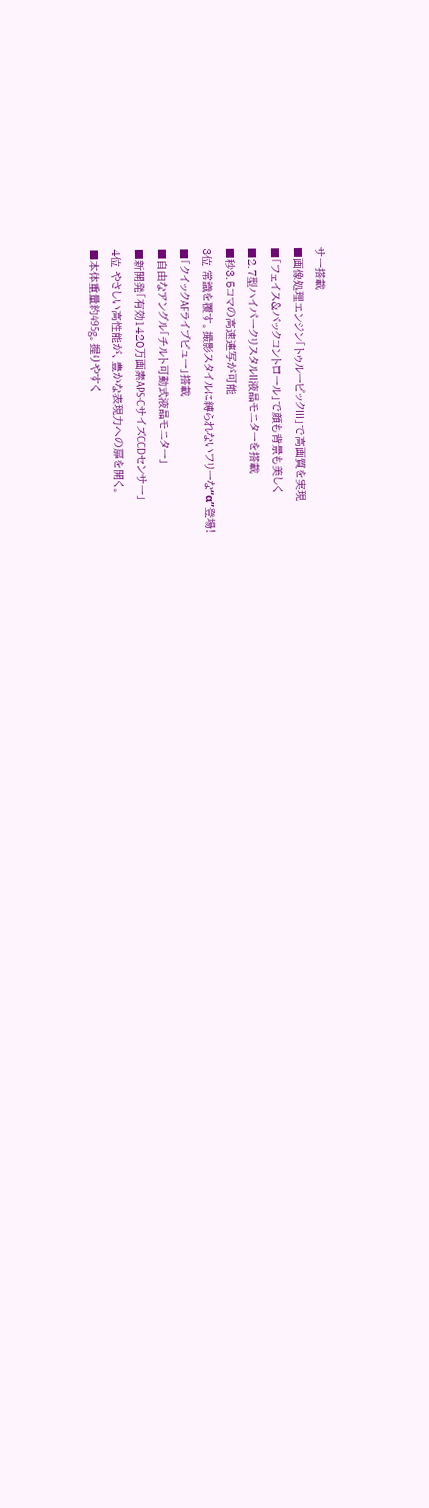サー搭載
■画像処理エンジン「トゥルーピックIII」で高画質を実現
■「フェイス&バックコントロール」で顔も背景も美しく
■2.7型ハイパークリスタルII液晶モニターを搭載
■秒3.5コマの高速連写が可能
3位 常識を覆す。撮影スタイルに縛られないフリーな“α”登場!
■「クイックAFライブビュー」搭載
■自由なアングル「チルト可動式液晶モニター」
■新開発「有効1420万画素APS-CサイズCCDセンサー」
4位 やさしい高性能が、豊かな表現力への扉を開く。
■本体重量約495g。握りやすく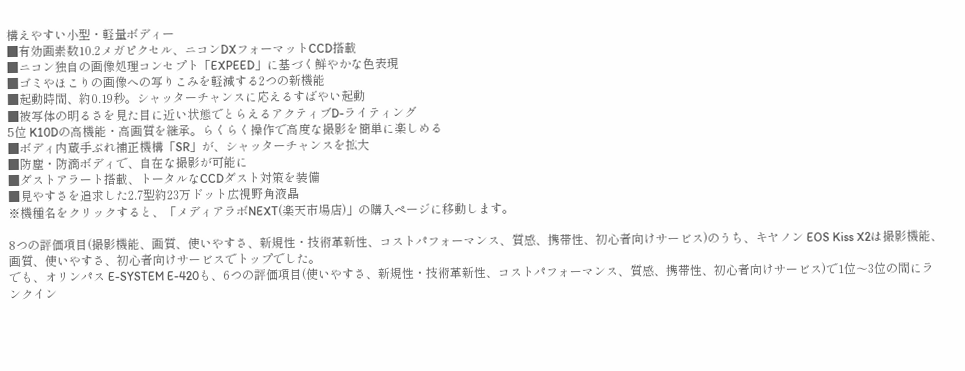構えやすい小型・軽量ボディー
■有効画素数10.2メガピクセル、ニコンDXフォーマットCCD搭載
■ニコン独自の画像処理コンセプト「EXPEED」に基づく鮮やかな色表現
■ゴミやほこりの画像への写りこみを軽減する2つの新機能
■起動時間、約0.19秒。シャッターチャンスに応えるすばやい起動
■被写体の明るさを見た目に近い状態でとらえるアクティブD-ライティング
5位 K10Dの高機能・高画質を継承。らくらく操作で高度な撮影を簡単に楽しめる
■ボディ内蔵手ぶれ補正機構「SR」が、シャッターチャンスを拡大
■防塵・防滴ボディで、自在な撮影が可能に
■ダストアラート搭載、トータルなCCDダスト対策を装備
■見やすさを追求した2.7型約23万ドット広視野角液晶
※機種名をクリックすると、「メディアラボNEXT(楽天市場店)」の購入ページに移動します。

8つの評価項目(撮影機能、画質、使いやすさ、新規性・技術革新性、コストパフォーマンス、質感、携帯性、初心者向けサービス)のうち、キヤノン EOS Kiss X2は撮影機能、画質、使いやすさ、初心者向けサービスでトップでした。
でも、オリンパス E-SYSTEM E-420も、6つの評価項目(使いやすさ、新規性・技術革新性、コストパフォーマンス、質感、携帯性、初心者向けサービス)で1位〜3位の間にランクイン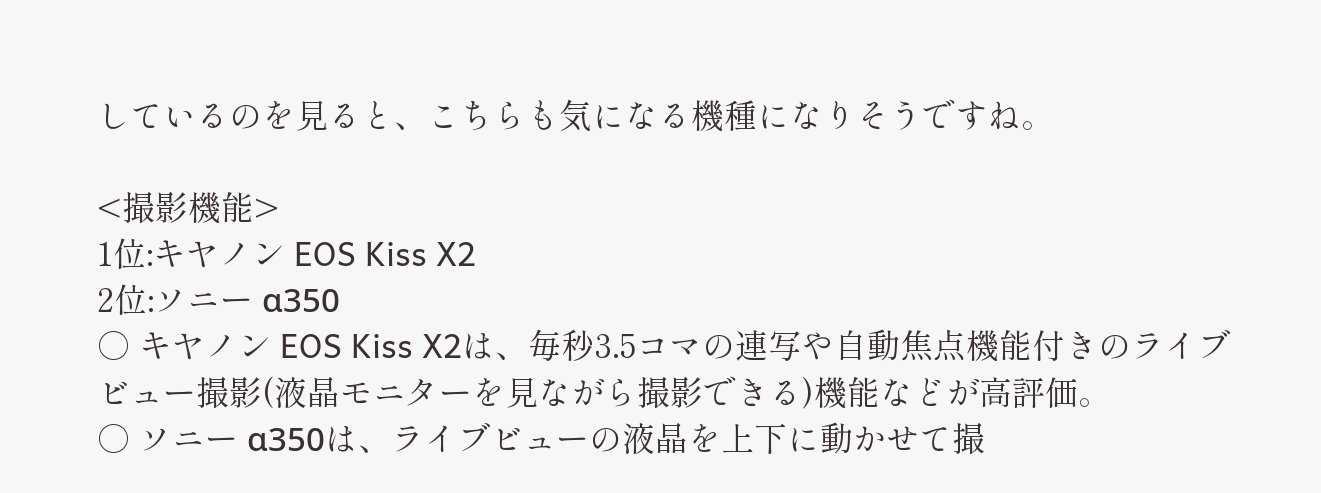しているのを見ると、こちらも気になる機種になりそうですね。

<撮影機能>
1位:キヤノン EOS Kiss X2
2位:ソニー α350
○ キヤノン EOS Kiss X2は、毎秒3.5コマの連写や自動焦点機能付きのライブビュー撮影(液晶モニターを見ながら撮影できる)機能などが高評価。
○ ソニー α350は、ライブビューの液晶を上下に動かせて撮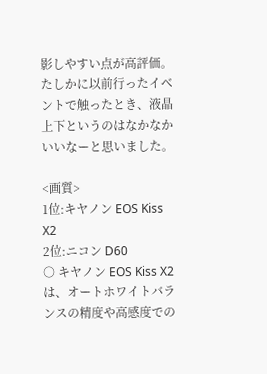影しやすい点が高評価。たしかに以前行ったイベントで触ったとき、液晶上下というのはなかなかいいなーと思いました。

<画質>
1位:キヤノン EOS Kiss X2
2位:ニコン D60
○ キヤノン EOS Kiss X2は、オートホワイトバランスの精度や高感度での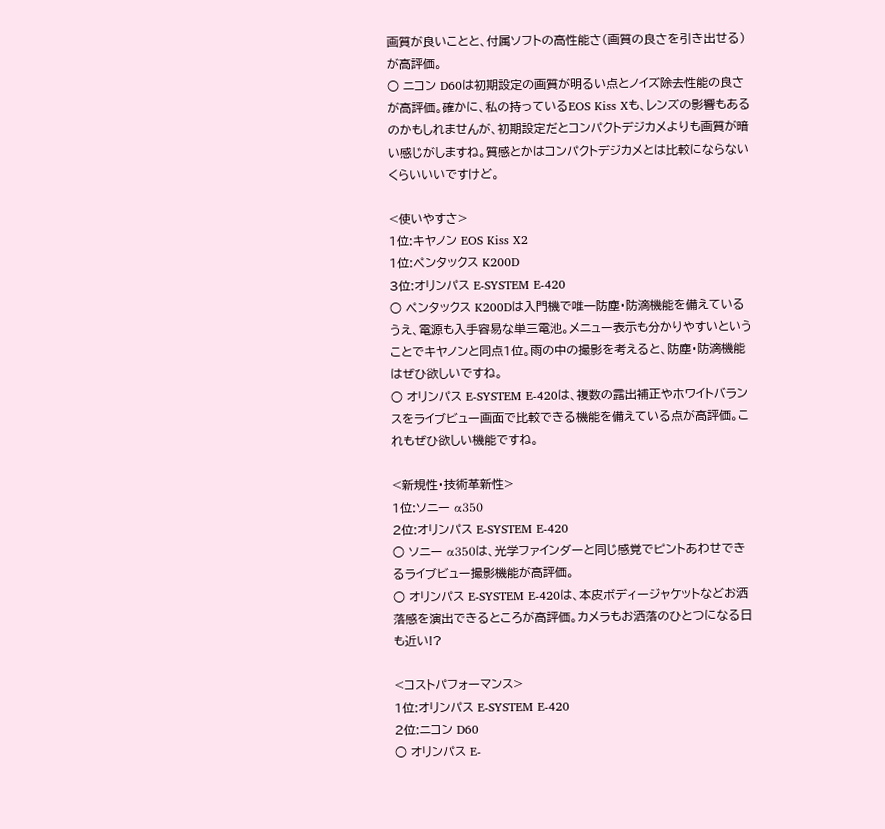画質が良いことと、付属ソフトの高性能さ(画質の良さを引き出せる)が高評価。
○ ニコン D60は初期設定の画質が明るい点とノイズ除去性能の良さが高評価。確かに、私の持っているEOS Kiss Xも、レンズの影響もあるのかもしれませんが、初期設定だとコンパクトデジカメよりも画質が暗い感じがしますね。質感とかはコンパクトデジカメとは比較にならないくらいいいですけど。

<使いやすさ>
1位:キヤノン EOS Kiss X2
1位:ペンタックス K200D
3位:オリンパス E-SYSTEM E-420
○ ペンタックス K200Dは入門機で唯一防塵・防滴機能を備えているうえ、電源も入手容易な単三電池。メニュー表示も分かりやすいということでキヤノンと同点1位。雨の中の撮影を考えると、防塵・防滴機能はぜひ欲しいですね。
○ オリンパス E-SYSTEM E-420は、複数の露出補正やホワイトバランスをライブビュー画面で比較できる機能を備えている点が高評価。これもぜひ欲しい機能ですね。

<新規性・技術革新性>
1位:ソニー α350
2位:オリンパス E-SYSTEM E-420
○ ソニー α350は、光学ファインダーと同じ感覚でピントあわせできるライブビュー撮影機能が高評価。
○ オリンパス E-SYSTEM E-420は、本皮ボディージャケットなどお洒落感を演出できるところが高評価。カメラもお洒落のひとつになる日も近い!?

<コストパフォーマンス>
1位:オリンパス E-SYSTEM E-420
2位:ニコン D60
○ オリンパス E-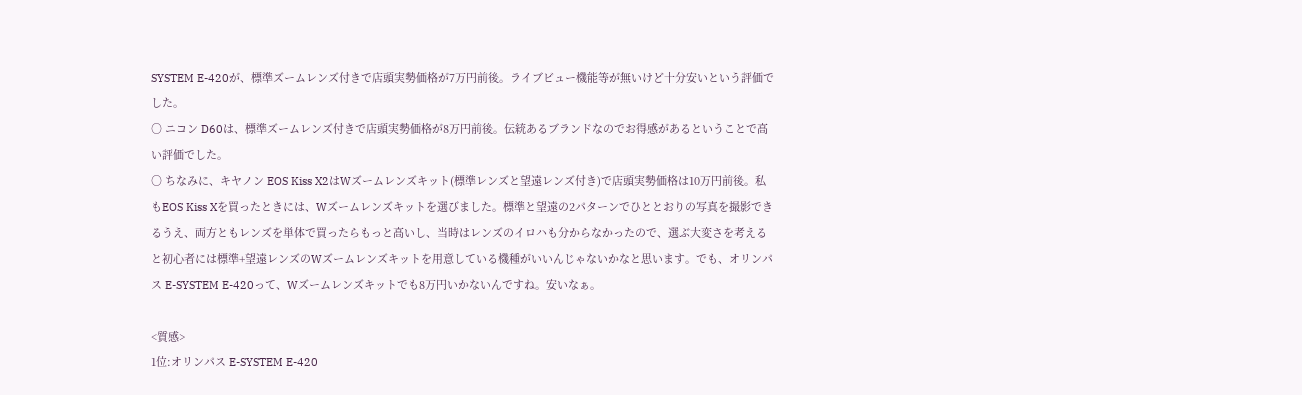SYSTEM E-420が、標準ズームレンズ付きで店頭実勢価格が7万円前後。ライブビュー機能等が無いけど十分安いという評価でした。
○ ニコン D60は、標準ズームレンズ付きで店頭実勢価格が8万円前後。伝統あるブランドなのでお得感があるということで高い評価でした。
○ ちなみに、キヤノン EOS Kiss X2はWズームレンズキット(標準レンズと望遠レンズ付き)で店頭実勢価格は10万円前後。私もEOS Kiss Xを買ったときには、Wズームレンズキットを選びました。標準と望遠の2パターンでひととおりの写真を撮影できるうえ、両方ともレンズを単体で買ったらもっと高いし、当時はレンズのイロハも分からなかったので、選ぶ大変さを考えると初心者には標準+望遠レンズのWズームレンズキットを用意している機種がいいんじゃないかなと思います。でも、オリンパス E-SYSTEM E-420って、Wズームレンズキットでも8万円いかないんですね。安いなぁ。

<質感>
1位:オリンパス E-SYSTEM E-420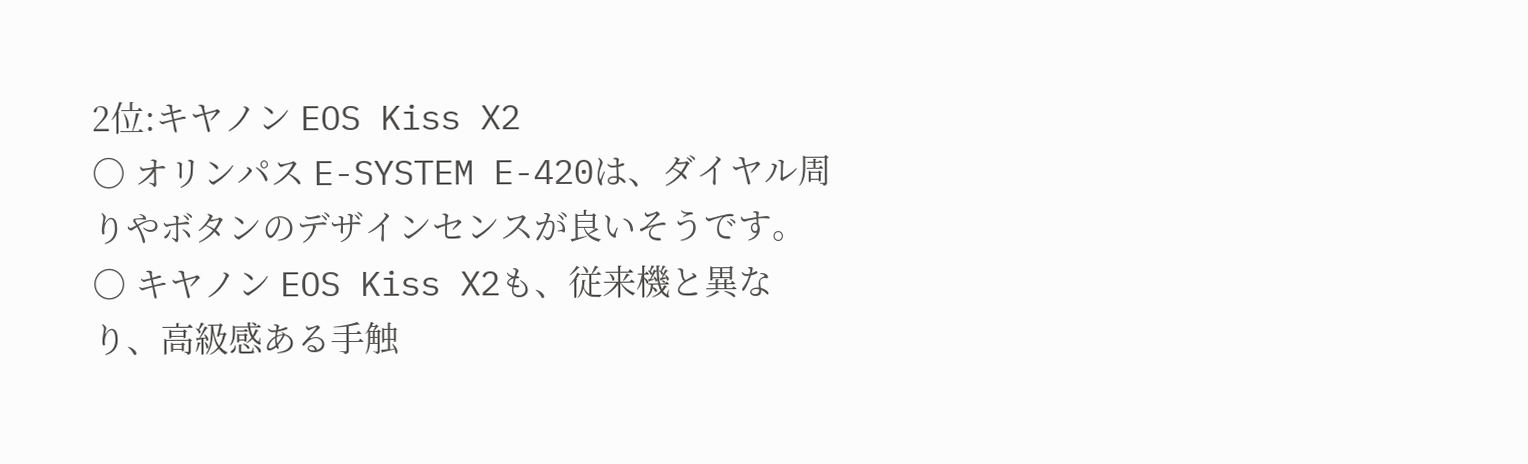2位:キヤノン EOS Kiss X2
○ オリンパス E-SYSTEM E-420は、ダイヤル周りやボタンのデザインセンスが良いそうです。
○ キヤノン EOS Kiss X2も、従来機と異なり、高級感ある手触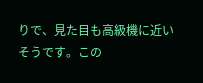りで、見た目も高級機に近いそうです。この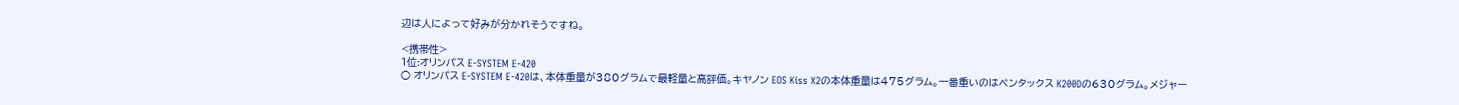辺は人によって好みが分かれそうですね。

<携帯性>
1位:オリンパス E-SYSTEM E-420
○ オリンパス E-SYSTEM E-420は、本体重量が380グラムで最軽量と高評価。キヤノン EOS Kiss X2の本体重量は475グラム。一番重いのはペンタックス K200Dの630グラム。メジャー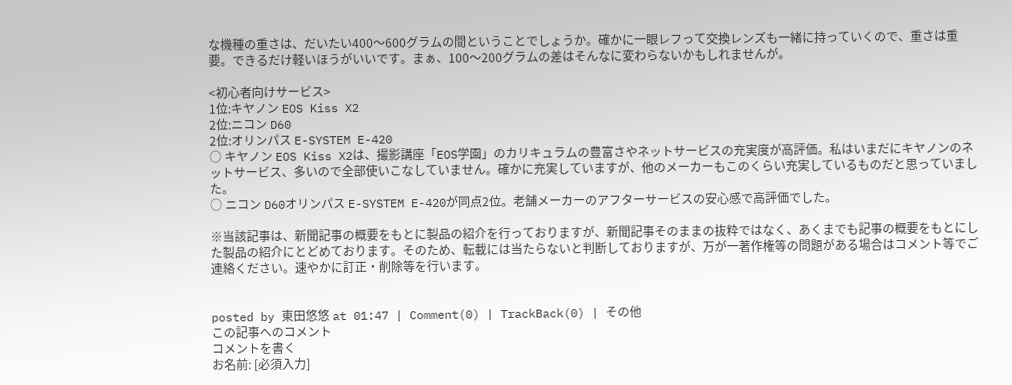な機種の重さは、だいたい400〜600グラムの間ということでしょうか。確かに一眼レフって交換レンズも一緒に持っていくので、重さは重要。できるだけ軽いほうがいいです。まぁ、100〜200グラムの差はそんなに変わらないかもしれませんが。

<初心者向けサービス>
1位:キヤノン EOS Kiss X2
2位:ニコン D60
2位:オリンパス E-SYSTEM E-420
○ キヤノン EOS Kiss X2は、撮影講座「EOS学園」のカリキュラムの豊富さやネットサービスの充実度が高評価。私はいまだにキヤノンのネットサービス、多いので全部使いこなしていません。確かに充実していますが、他のメーカーもこのくらい充実しているものだと思っていました。
○ ニコン D60オリンパス E-SYSTEM E-420が同点2位。老舗メーカーのアフターサービスの安心感で高評価でした。

※当該記事は、新聞記事の概要をもとに製品の紹介を行っておりますが、新聞記事そのままの抜粋ではなく、あくまでも記事の概要をもとにした製品の紹介にとどめております。そのため、転載には当たらないと判断しておりますが、万が一著作権等の問題がある場合はコメント等でご連絡ください。速やかに訂正・削除等を行います。


posted by 東田悠悠 at 01:47 | Comment(0) | TrackBack(0) | その他
この記事へのコメント
コメントを書く
お名前: [必須入力]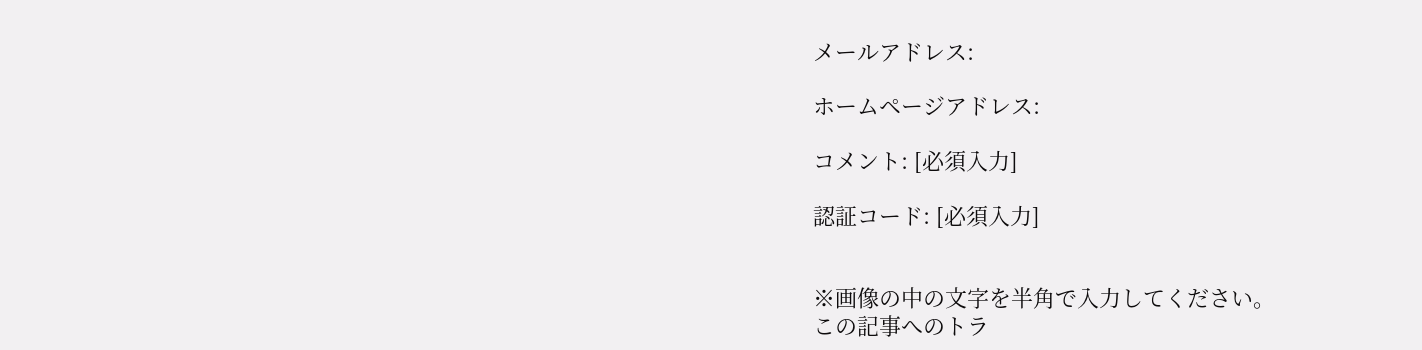メールアドレス:

ホームページアドレス:

コメント: [必須入力]

認証コード: [必須入力]


※画像の中の文字を半角で入力してください。
この記事へのトラ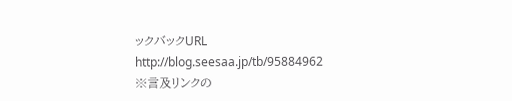ックバックURL
http://blog.seesaa.jp/tb/95884962
※言及リンクの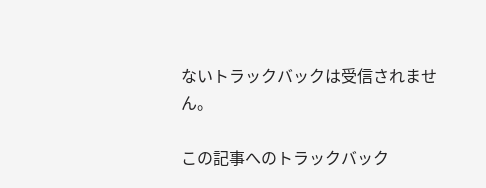ないトラックバックは受信されません。

この記事へのトラックバック